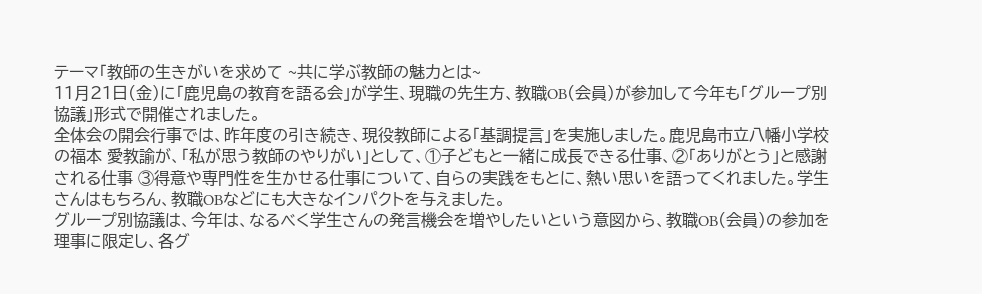テーマ「教師の生きがいを求めて ~共に学ぶ教師の魅力とは~
11月21日(金)に「鹿児島の教育を語る会」が学生、現職の先生方、教職OB(会員)が参加して今年も「グループ別協議」形式で開催されました。
全体会の開会行事では、昨年度の引き続き、現役教師による「基調提言」を実施しました。鹿児島市立八幡小学校の福本 愛教諭が、「私が思う教師のやりがい」として、①子どもと一緒に成長できる仕事、②「ありがとう」と感謝される仕事 ③得意や専門性を生かせる仕事について、自らの実践をもとに、熱い思いを語ってくれました。学生さんはもちろん、教職OBなどにも大きなインパクトを与えました。
グループ別協議は、今年は、なるべく学生さんの発言機会を増やしたいという意図から、教職OB(会員)の参加を理事に限定し、各グ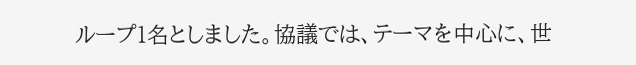ループ1名としました。協議では、テーマを中心に、世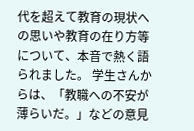代を超えて教育の現状への思いや教育の在り方等について、本音で熱く語られました。 学生さんからは、「教職への不安が薄らいだ。」などの意見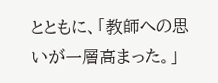とともに、「教師への思いが一層高まった。」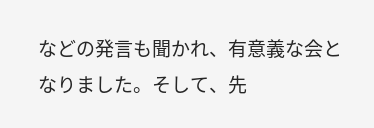などの発言も聞かれ、有意義な会となりました。そして、先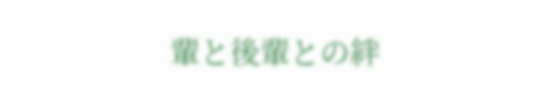輩と後輩との絆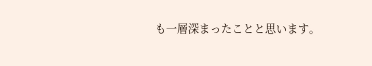も一層深まったことと思います。